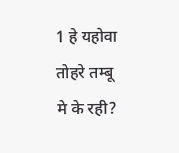1 हे यहोवा तोहरे तम्बू मे के रही?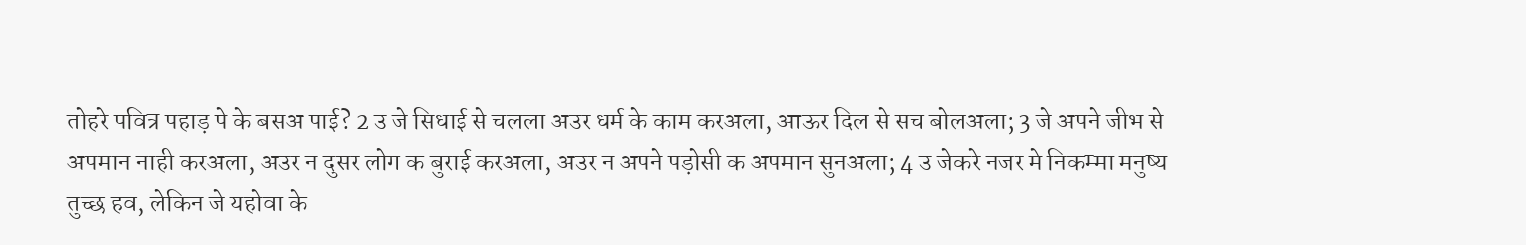तोहरे पवित्र पहाड़ पे के बसअ पाई? 2 उ जे सिधाई से चलला अउर धर्म के काम करअला, आऊर दिल से सच बोलअला; 3 जे अपने जीभ से अपमान नाही करअला, अउर न दुसर लोग क बुराई करअला, अउर न अपने पड़ोसी क अपमान सुनअला; 4 उ जेकरे नजर मे निकम्मा मनुष्य तुच्छ हव, लेकिन जे यहोवा के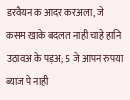डरवैयन क आदर करअला, जे कसम खाके बदलत नाही चाहे हानि उठावअ के पड़अ; 5 जे आपन रुपया ब्याज पे नाही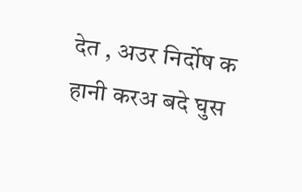देत , अउर निर्दोष क हानी करअ बदे घुस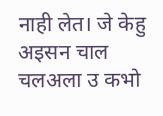नाही लेत। जे केहु अइसन चाल चलअला उ कभो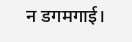न डगमगाई।